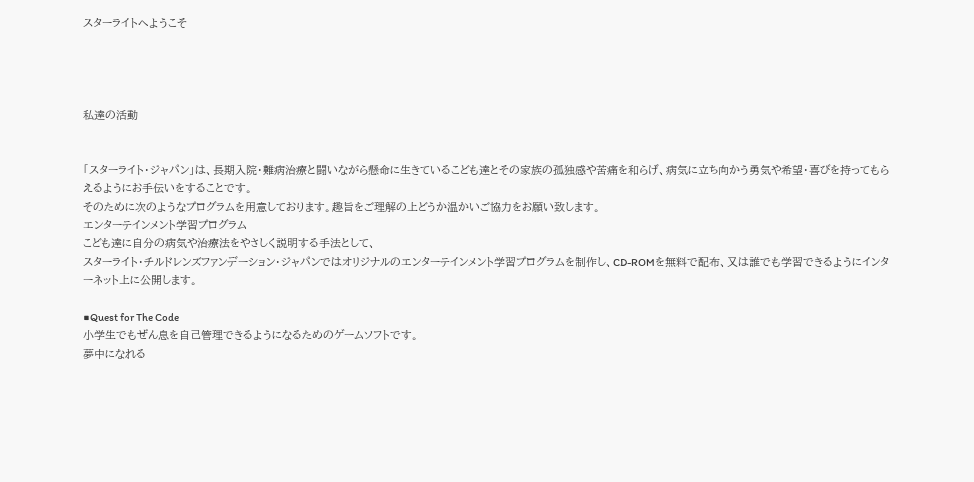スターライトへようこそ




私達の活動


「スターライト・ジャパン」は、長期入院・難病治療と闘いながら懸命に生きているこども達とその家族の孤独感や苦痛を和らげ、病気に立ち向かう勇気や希望・喜びを持ってもらえるようにお手伝いをすることです。
そのために次のようなプログラムを用意しております。趣旨をご理解の上どうか温かいご協力をお願い致します。
エンターテインメント学習プログラム
こども達に自分の病気や治療法をやさしく説明する手法として、
スターライト・チルドレンズファンデーション・ジャパンではオリジナルのエンターテインメント学習プログラムを制作し、CD-ROMを無料で配布、又は誰でも学習できるようにインターネット上に公開します。

■Quest for The Code
小学生でもぜん息を自己管理できるようになるためのゲームソフトです。
夢中になれる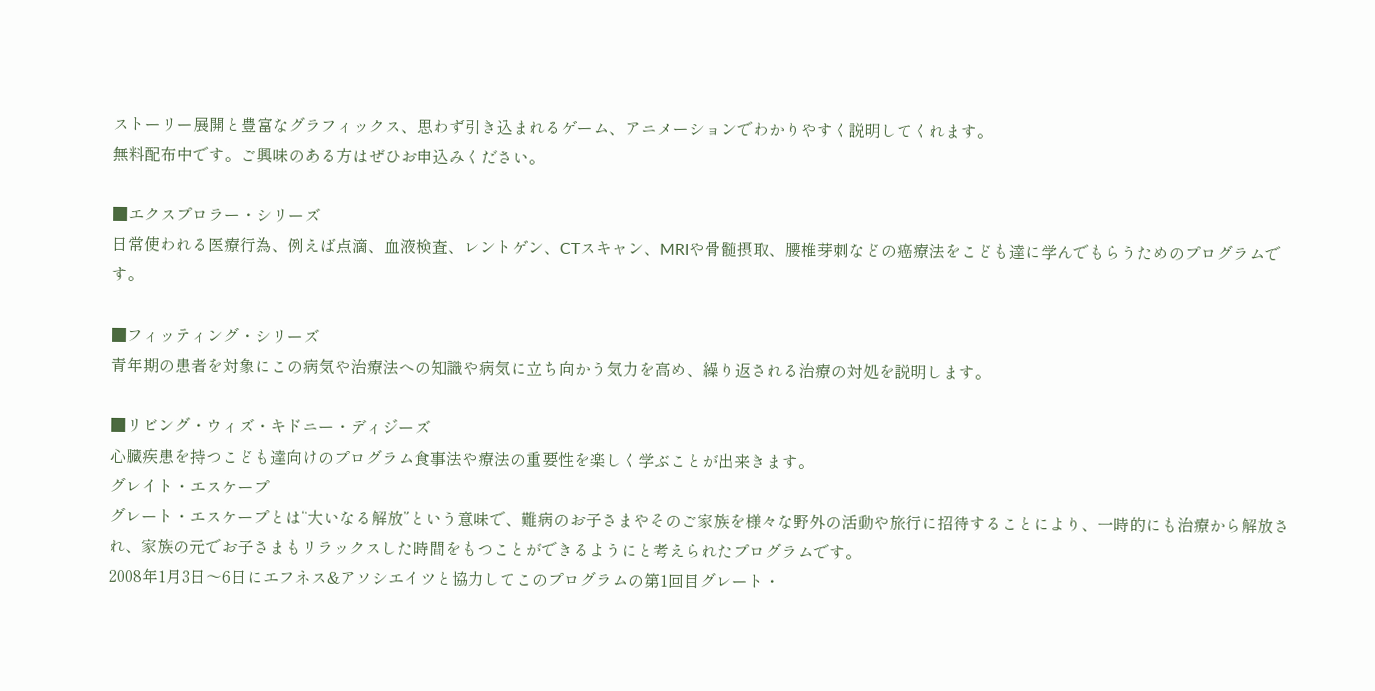ストーリー展開と豊富なグラフィックス、思わず引き込まれるゲーム、アニメーションでわかりやすく説明してくれます。
無料配布中です。ご興味のある方はぜひお申込みください。

■エクスプロラー・シリーズ
日常使われる医療行為、例えば点滴、血液検査、レントゲン、CTスキャン、MRIや骨髄摂取、腰椎芽刺などの癌療法をこども達に学んでもらうためのプログラムです。

■フィッティング・シリーズ
青年期の患者を対象にこの病気や治療法への知識や病気に立ち向かう気力を高め、繰り返される治療の対処を説明します。

■リビング・ウィズ・キドニー・ディジーズ
心臓疾患を持つこども達向けのプログラム食事法や療法の重要性を楽しく学ぶことが出来きます。
グレイト・エスケープ
グレート・エスケープとは“大いなる解放”という意味で、難病のお子さまやそのご家族を様々な野外の活動や旅行に招待することにより、一時的にも治療から解放され、家族の元でお子さまもリラックスした時間をもつことができるようにと考えられたプログラムです。
2008年1月3日〜6日にエフネス&アソシエイツと協力してこのプログラムの第1回目グレート・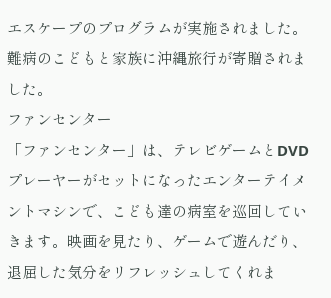エスケープのプログラムが実施されました。難病のこどもと家族に沖縄旅行が寄贈されました。
ファンセンター
「ファンセンター」は、テレビゲームとDVDプレーヤーがセットになったエンターテイメントマシンで、こども達の病室を巡回していきます。映画を見たり、ゲームで遊んだり、退屈した気分をリフレッシュしてくれま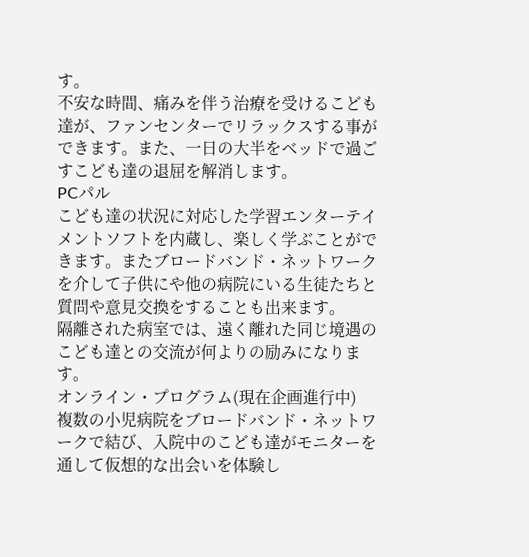す。
不安な時間、痛みを伴う治療を受けるこども達が、ファンセンターでリラックスする事ができます。また、一日の大半をベッドで過ごすこども達の退屈を解消します。
PCパル
こども達の状況に対応した学習エンターテイメントソフトを内蔵し、楽しく学ぶことができます。またブロードバンド・ネットワークを介して子供にや他の病院にいる生徒たちと質問や意見交換をすることも出来ます。
隔離された病室では、遠く離れた同じ境遇のこども達との交流が何よりの励みになります。
オンライン・プログラム(現在企画進行中)
複数の小児病院をブロードバンド・ネットワークで結び、入院中のこども達がモニターを通して仮想的な出会いを体験し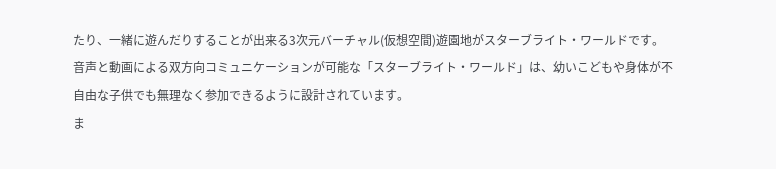たり、一緒に遊んだりすることが出来る3次元バーチャル(仮想空間)遊園地がスターブライト・ワールドです。
音声と動画による双方向コミュニケーションが可能な「スターブライト・ワールド」は、幼いこどもや身体が不自由な子供でも無理なく参加できるように設計されています。
ま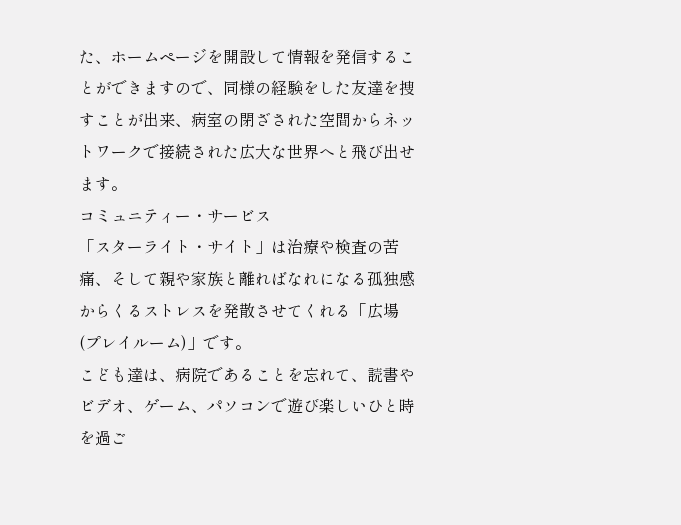た、ホームページを開設して情報を発信することができますので、同様の経験をした友達を捜すことが出来、病室の閉ざされた空間からネットワークで接続された広大な世界へと飛び出せます。
コミュニティー・サービス
「スターライト・サイト」は治療や検査の苦痛、そして親や家族と離ればなれになる孤独感からくるストレスを発散させてくれる「広場(プレイルーム)」です。
こども達は、病院であることを忘れて、読書やビデオ、ゲーム、パソコンで遊び楽しいひと時を過ご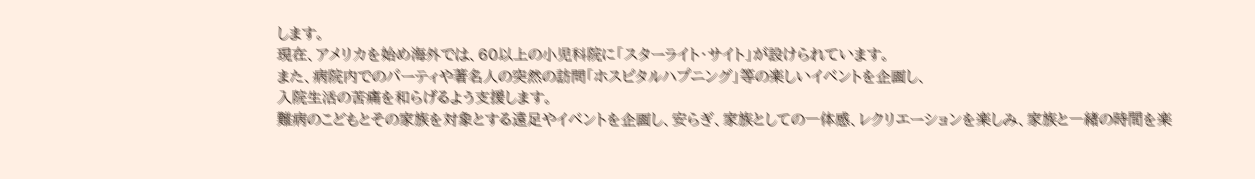します。
現在、アメリカを始め海外では、60以上の小児科院に「スターライト・サイト」が設けられています。
また、病院内でのパーティや著名人の突然の訪問「ホスピタルハプニング」等の楽しいイベントを企画し、
入院生活の苦痛を和らげるよう支援します。
難病のこどもとその家族を対象とする遠足やイベントを企画し、安らぎ、家族としての一体感、レクリエーションを楽しみ、家族と一緒の時間を楽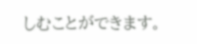しむことができます。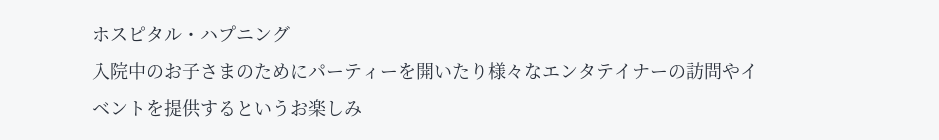ホスピタル・ハプニング
入院中のお子さまのためにパーティーを開いたり様々なエンタテイナーの訪問やイベントを提供するというお楽しみ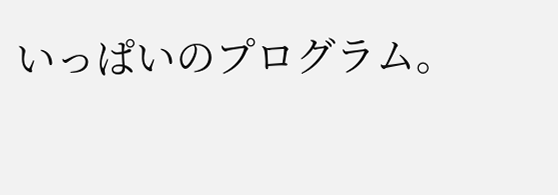いっぱいのプログラム。